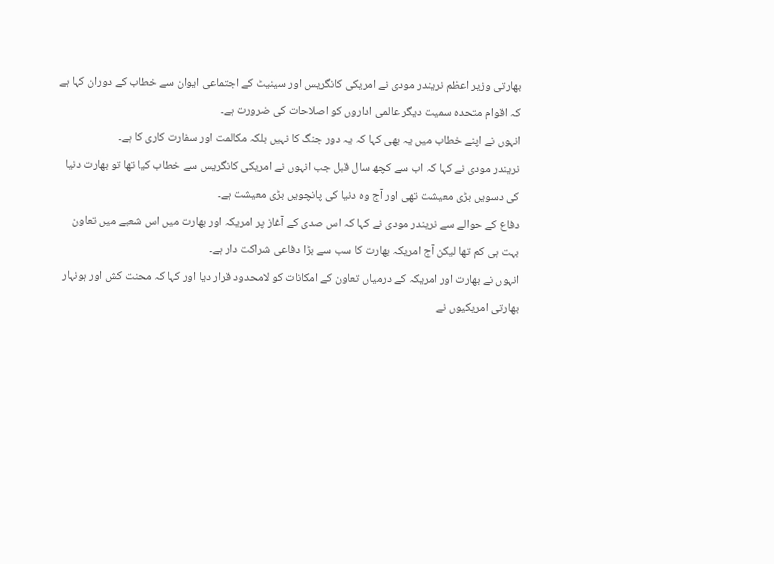بھارتی وزیر اعظم نریندر مودی نے امریکی کانگریس اور سینیٹ کے اجتماعی ایوان سے خطاب کے دوران کہا ہے کہ اقوام متحدہ سمیت دیگر عالمی اداروں کو اصلاحات کی ضرورت ہے۔
انہوں نے اپنے خطاب میں یہ بھی کہا کہ یہ دور جنگ کا نہیں بلکہ مکالمت اور سفارت کاری کا ہے۔
نریندر مودی نے کہا کہ اب سے کچھ سال قبل جب انہوں نے امریکی کانگریس سے خطاب کیا تھا تو بھارت دنیا کی دسویں بڑی معیشت تھی اور آج وہ دنیا کی پانچویں بڑی معیشت ہے۔
دفاع کے حوالے سے نریندر مودی نے کہا کہ اس صدی کے آغاز پر امریکہ اور بھارت میں اس شعبے میں تعاون بہت ہی کم تھا لیکن آج امریکہ بھارت کا سب سے بڑا دفاعی شراکت دار ہے۔
انہوں نے بھارت اور امریکہ کے درمیاں تعاون کے امکانات کو لامحدود قرار دیا اور کہا کہ محنت کش اور ہونہار بھارتی امریکیوں نے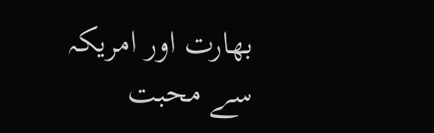بھارت اور امریکہ سے محبت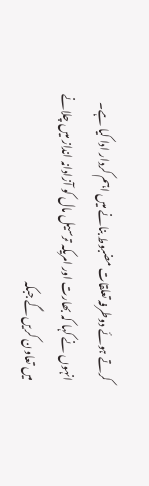کرتے ہوئے دوطرفہ تعلقات مضبوط بنانے میں اہم کردار ادا کیا ہے۔
انہوں نے کہا کہ بھارت اور امریکہ ترسیل مال کو آزادانہ انداز میں چلانے میں تعاون کریں گے جبکہ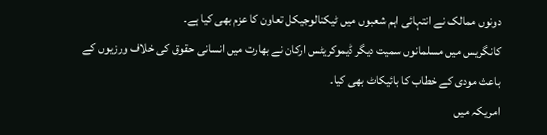دونوں ممالک نے انتہائی اہم شعبوں میں ٹیکنالوجیکل تعاون کا عزم بھی کیا ہے۔
کانگریس میں مسلمانوں سمیت دیگر ڈیموکریٹس ارکان نے بھارت میں انسانی حقوق کی خلاف ورزیوں کے باعث مودی کے خطاب کا بائیکاٹ بھی کیا۔
امریکہ میں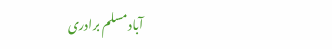آباد مسلم برادری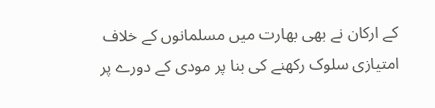کے ارکان نے بھی بھارت میں مسلمانوں کے خلاف امتیازی سلوک رکھنے کی بنا پر مودی کے دورے پر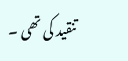تنقید کی تھی ۔